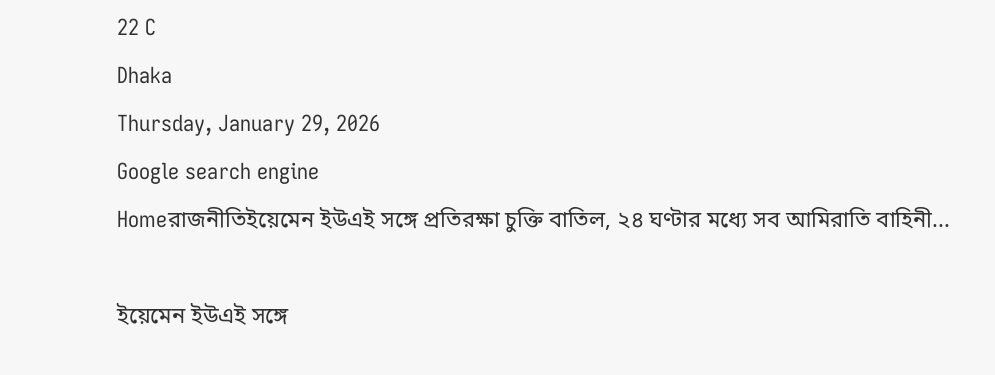22 C
Dhaka
Thursday, January 29, 2026
Google search engine
Homeরাজনীতিইয়েমেন ইউএই সঙ্গে প্রতিরক্ষা চুক্তি বাতিল, ২৪ ঘণ্টার মধ্যে সব আমিরাতি বাহিনী...

ইয়েমেন ইউএই সঙ্গে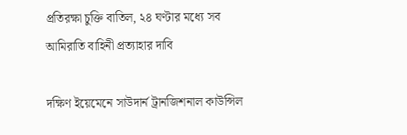প্রতিরক্ষা চুক্তি বাতিল, ২৪ ঘণ্টার মধ্যে সব আমিরাতি বাহিনী প্রত্যাহার দাবি

দক্ষিণ ইয়েমেনে সাউদার্ন ট্রানজিশনাল কাউন্সিল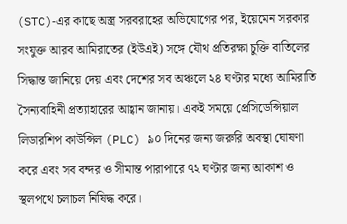(STC)‑এর কাছে অস্ত্র সরবরাহের অভিযোগের পর, ইয়েমেন সরকার সংযুক্ত আরব আমিরাতের (ইউএই) সঙ্গে যৌথ প্রতিরক্ষা চুক্তি বাতিলের সিদ্ধান্ত জানিয়ে দেয় এবং দেশের সব অঞ্চলে ২৪ ঘণ্টার মধ্যে আমিরাতি সৈন্যবাহিনী প্রত্যাহারের আহ্বান জানায়। একই সময়ে প্রেসিডেন্সিয়াল লিডারশিপ কাউন্সিল (PLC) ৯০ দিনের জন্য জরুরি অবস্থা ঘোষণা করে এবং সব বন্দর ও সীমান্ত পারাপারে ৭২ ঘণ্টার জন্য আকাশ ও স্থলপথে চলাচল নিষিদ্ধ করে।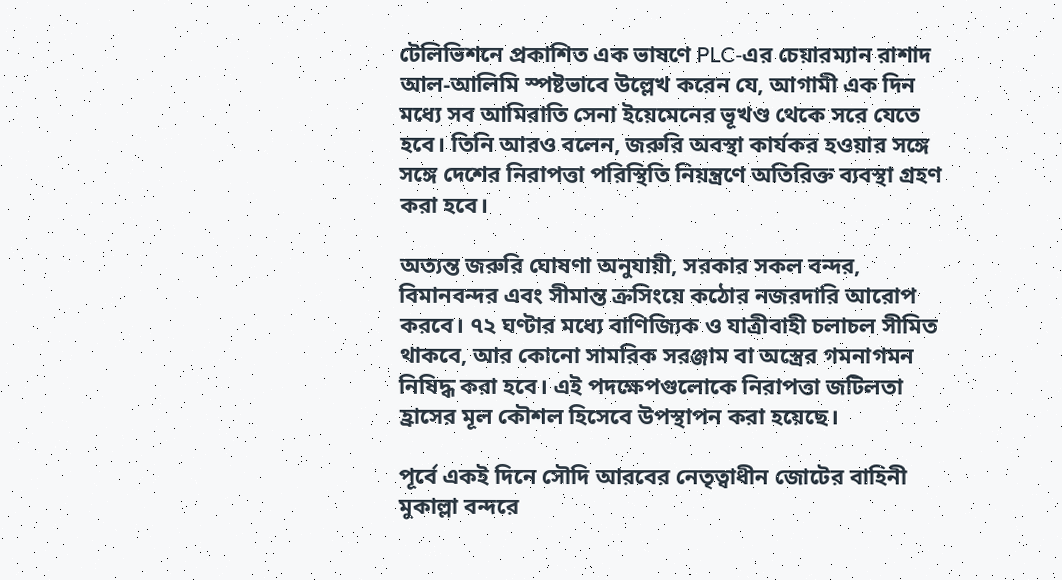টেলিভিশনে প্রকাশিত এক ভাষণে PLC‑এর চেয়ারম্যান রাশাদ আল‑আলিমি স্পষ্টভাবে উল্লেখ করেন যে, আগামী এক দিন মধ্যে সব আমিরাতি সেনা ইয়েমেনের ভূখণ্ড থেকে সরে যেতে হবে। তিনি আরও বলেন, জরুরি অবস্থা কার্যকর হওয়ার সঙ্গে সঙ্গে দেশের নিরাপত্তা পরিস্থিতি নিয়ন্ত্রণে অতিরিক্ত ব্যবস্থা গ্রহণ করা হবে।

অত্যন্ত জরুরি ঘোষণা অনুযায়ী, সরকার সকল বন্দর, বিমানবন্দর এবং সীমান্ত ক্রসিংয়ে কঠোর নজরদারি আরোপ করবে। ৭২ ঘণ্টার মধ্যে বাণিজ্যিক ও যাত্রীবাহী চলাচল সীমিত থাকবে, আর কোনো সামরিক সরঞ্জাম বা অস্ত্রের গমনাগমন নিষিদ্ধ করা হবে। এই পদক্ষেপগুলোকে নিরাপত্তা জটিলতা হ্রাসের মূল কৌশল হিসেবে উপস্থাপন করা হয়েছে।

পূর্বে একই দিনে সৌদি আরবের নেতৃত্বাধীন জোটের বাহিনী মুকাল্লা বন্দরে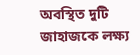অবস্থিত দুটি জাহাজকে লক্ষ্য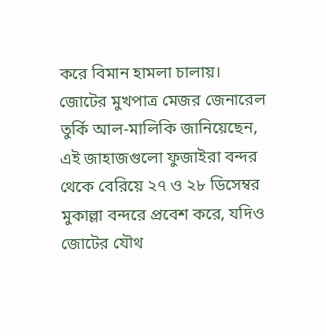করে বিমান হামলা চালায়। জোটের মুখপাত্র মেজর জেনারেল তুর্কি আল‑মালিকি জানিয়েছেন, এই জাহাজগুলো ফুজাইরা বন্দর থেকে বেরিয়ে ২৭ ও ২৮ ডিসেম্বর মুকাল্লা বন্দরে প্রবেশ করে, যদিও জোটের যৌথ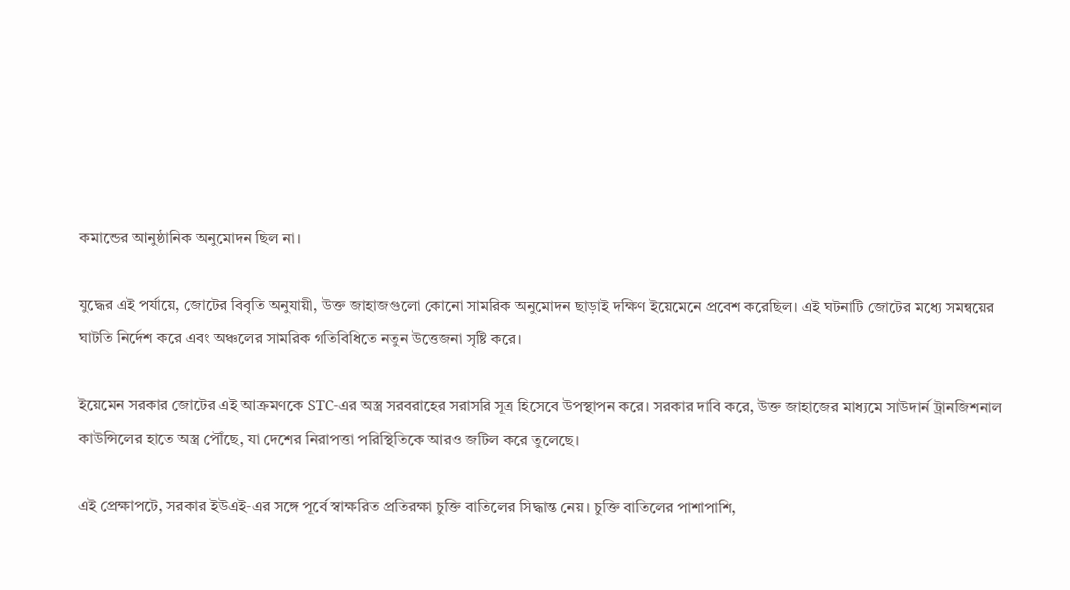কমান্ডের আনুষ্ঠানিক অনুমোদন ছিল না।

যুদ্ধের এই পর্যায়ে, জোটের বিবৃতি অনুযায়ী, উক্ত জাহাজগুলো কোনো সামরিক অনুমোদন ছাড়াই দক্ষিণ ইয়েমেনে প্রবেশ করেছিল। এই ঘটনাটি জোটের মধ্যে সমন্বয়ের ঘাটতি নির্দেশ করে এবং অঞ্চলের সামরিক গতিবিধিতে নতুন উত্তেজনা সৃষ্টি করে।

ইয়েমেন সরকার জোটের এই আক্রমণকে STC‑এর অস্ত্র সরবরাহের সরাসরি সূত্র হিসেবে উপস্থাপন করে। সরকার দাবি করে, উক্ত জাহাজের মাধ্যমে সাউদার্ন ট্রানজিশনাল কাউন্সিলের হাতে অস্ত্র পৌঁছে, যা দেশের নিরাপত্তা পরিস্থিতিকে আরও জটিল করে তুলেছে।

এই প্রেক্ষাপটে, সরকার ইউএই‑এর সঙ্গে পূর্বে স্বাক্ষরিত প্রতিরক্ষা চুক্তি বাতিলের সিদ্ধান্ত নেয়। চুক্তি বাতিলের পাশাপাশি,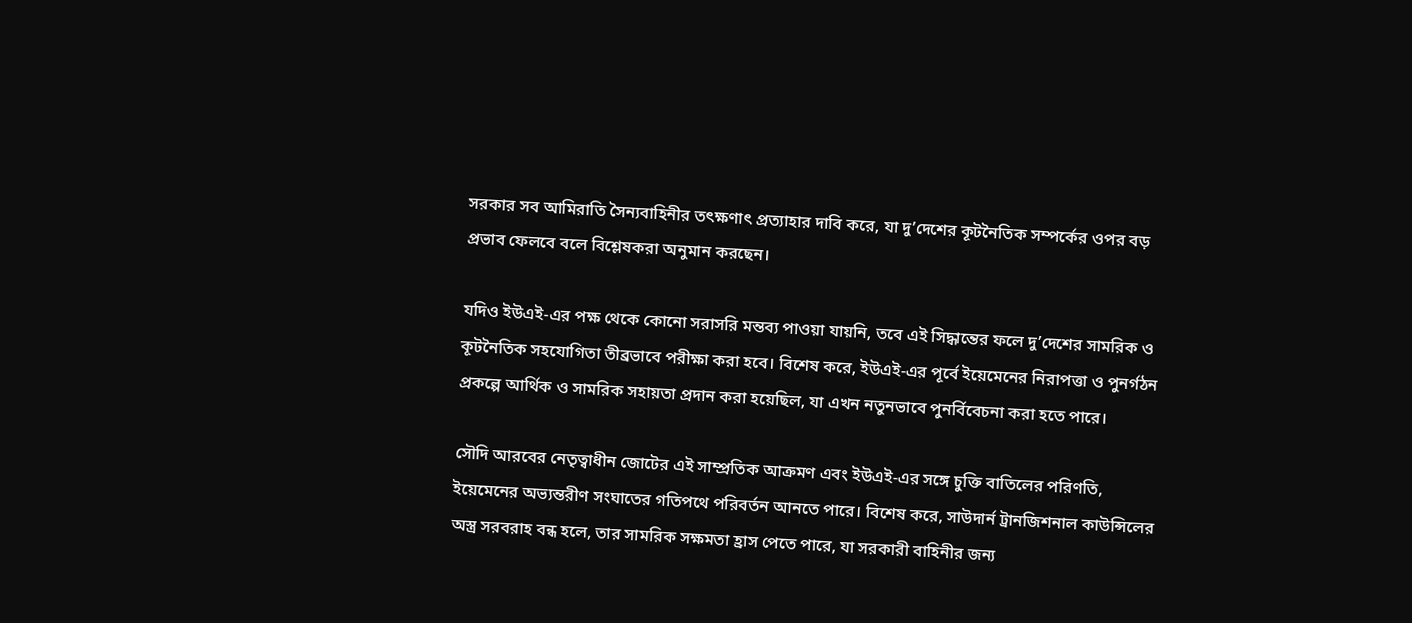সরকার সব আমিরাতি সৈন্যবাহিনীর তৎক্ষণাৎ প্রত্যাহার দাবি করে, যা দু’দেশের কূটনৈতিক সম্পর্কের ওপর বড় প্রভাব ফেলবে বলে বিশ্লেষকরা অনুমান করছেন।

যদিও ইউএই‑এর পক্ষ থেকে কোনো সরাসরি মন্তব্য পাওয়া যায়নি, তবে এই সিদ্ধান্তের ফলে দু’দেশের সামরিক ও কূটনৈতিক সহযোগিতা তীব্রভাবে পরীক্ষা করা হবে। বিশেষ করে, ইউএই‑এর পূর্বে ইয়েমেনের নিরাপত্তা ও পুনর্গঠন প্রকল্পে আর্থিক ও সামরিক সহায়তা প্রদান করা হয়েছিল, যা এখন নতুনভাবে পুনর্বিবেচনা করা হতে পারে।

সৌদি আরবের নেতৃত্বাধীন জোটের এই সাম্প্রতিক আক্রমণ এবং ইউএই‑এর সঙ্গে চুক্তি বাতিলের পরিণতি, ইয়েমেনের অভ্যন্তরীণ সংঘাতের গতিপথে পরিবর্তন আনতে পারে। বিশেষ করে, সাউদার্ন ট্রানজিশনাল কাউন্সিলের অস্ত্র সরবরাহ বন্ধ হলে, তার সামরিক সক্ষমতা হ্রাস পেতে পারে, যা সরকারী বাহিনীর জন্য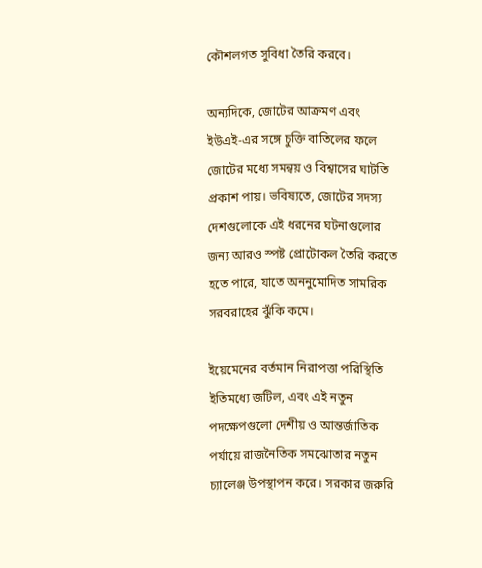কৌশলগত সুবিধা তৈরি করবে।

অন্যদিকে, জোটের আক্রমণ এবং ইউএই‑এর সঙ্গে চুক্তি বাতিলের ফলে জোটের মধ্যে সমন্বয় ও বিশ্বাসের ঘাটতি প্রকাশ পায়। ভবিষ্যতে, জোটের সদস্য দেশগুলোকে এই ধরনের ঘটনাগুলোর জন্য আরও স্পষ্ট প্রোটোকল তৈরি করতে হতে পারে, যাতে অননুমোদিত সামরিক সরবরাহের ঝুঁকি কমে।

ইয়েমেনের বর্তমান নিরাপত্তা পরিস্থিতি ইতিমধ্যে জটিল, এবং এই নতুন পদক্ষেপগুলো দেশীয় ও আন্তর্জাতিক পর্যায়ে রাজনৈতিক সমঝোতার নতুন চ্যালেঞ্জ উপস্থাপন করে। সরকার জরুরি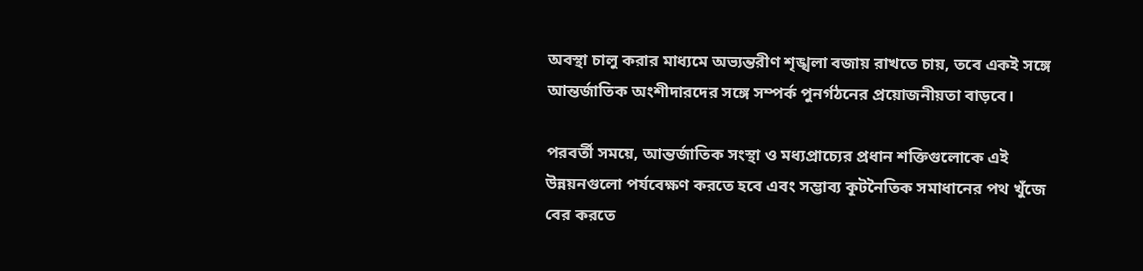অবস্থা চালু করার মাধ্যমে অভ্যন্তরীণ শৃঙ্খলা বজায় রাখতে চায়, তবে একই সঙ্গে আন্তর্জাতিক অংশীদারদের সঙ্গে সম্পর্ক পুনর্গঠনের প্রয়োজনীয়তা বাড়বে।

পরবর্তী সময়ে, আন্তর্জাতিক সংস্থা ও মধ্যপ্রাচ্যের প্রধান শক্তিগুলোকে এই উন্নয়নগুলো পর্যবেক্ষণ করতে হবে এবং সম্ভাব্য কূটনৈতিক সমাধানের পথ খুঁজে বের করতে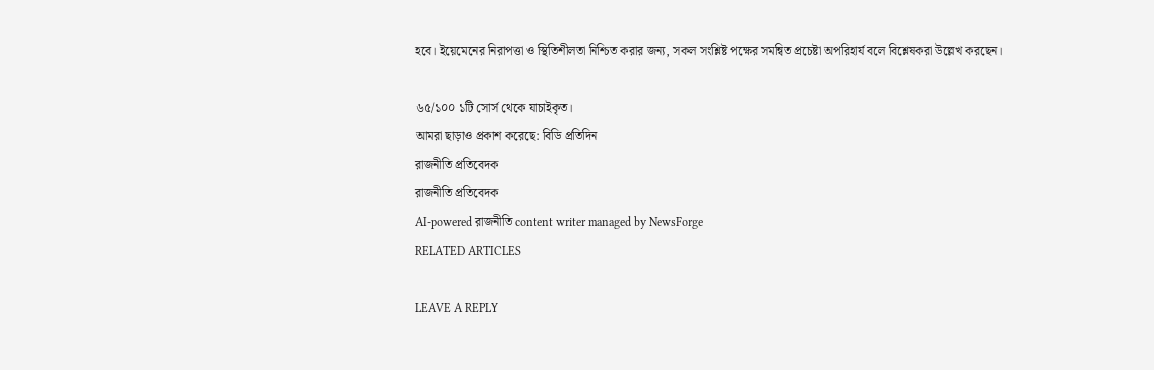হবে। ইয়েমেনের নিরাপত্তা ও স্থিতিশীলতা নিশ্চিত করার জন্য, সকল সংশ্লিষ্ট পক্ষের সমন্বিত প্রচেষ্টা অপরিহার্য বলে বিশ্লেষকরা উল্লেখ করছেন।

৬৫/১০০ ১টি সোর্স থেকে যাচাইকৃত।
আমরা ছাড়াও প্রকাশ করেছে: বিডি প্রতিদিন
রাজনীতি প্রতিবেদক
রাজনীতি প্রতিবেদক
AI-powered রাজনীতি content writer managed by NewsForge
RELATED ARTICLES

LEAVE A REPLY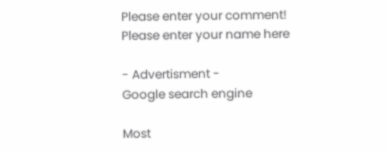Please enter your comment!
Please enter your name here

- Advertisment -
Google search engine

Most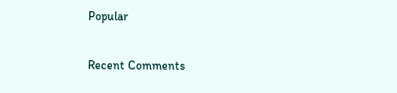Popular

Recent Comments